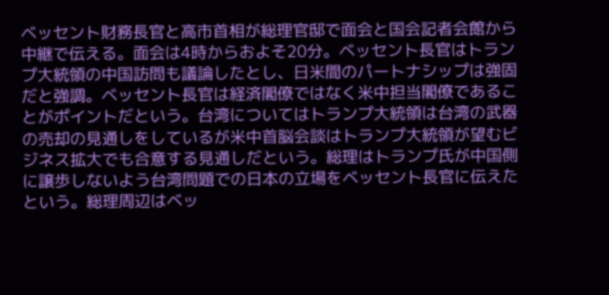ベッセント財務長官と高市首相が総理官邸で面会と国会記者会館から中継で伝える。面会は4時からおよそ20分。ベッセント長官はトランプ大統領の中国訪問も議論したとし、日米間のパートナシップは強固だと強調。ベッセント長官は経済閣僚ではなく米中担当閣僚であることがポイントだという。台湾についてはトランプ大統領は台湾の武器の売却の見通しをしているが米中首脳会談はトランプ大統領が望むビジネス拡大でも合意する見通しだという。総理はトランプ氏が中国側に譲歩しないよう台湾問題での日本の立場をベッセント長官に伝えたという。総理周辺はベッ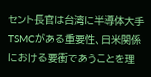セント長官は台湾に半導体大手TSMCがある重要性、日米関係における要衝であうことを理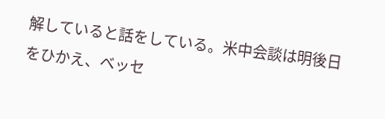解していると話をしている。米中会談は明後日をひかえ、ベッセ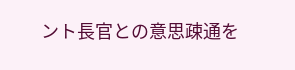ント長官との意思疎通を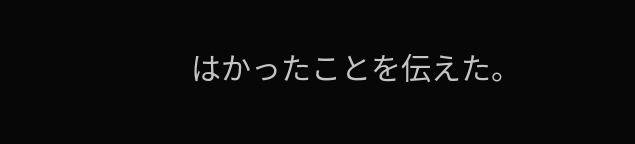はかったことを伝えた。